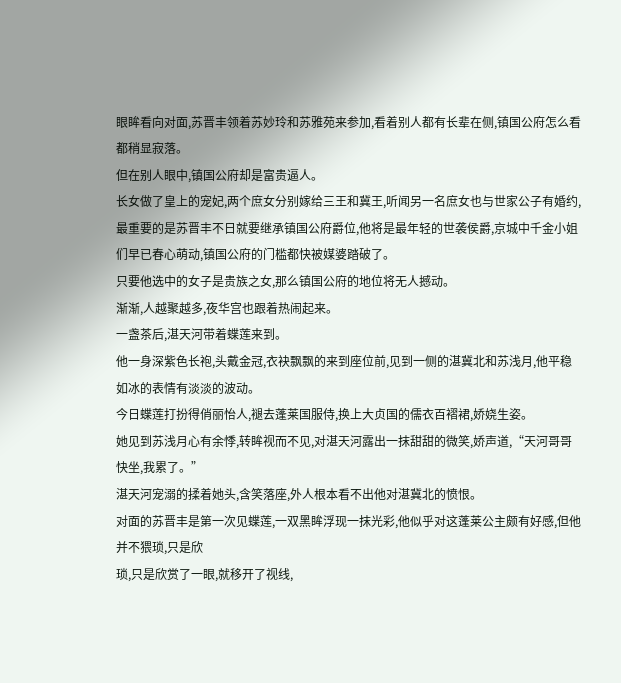眼眸看向对面,苏晋丰领着苏妙玲和苏雅苑来参加,看着别人都有长辈在侧,镇国公府怎么看都稍显寂落。
但在别人眼中,镇国公府却是富贵逼人。
长女做了皇上的宠妃,两个庶女分别嫁给三王和冀王,听闻另一名庶女也与世家公子有婚约,最重要的是苏晋丰不日就要继承镇国公府爵位,他将是最年轻的世袭侯爵,京城中千金小姐们早已春心萌动,镇国公府的门槛都快被媒婆踏破了。
只要他选中的女子是贵族之女,那么镇国公府的地位将无人撼动。
渐渐,人越聚越多,夜华宫也跟着热闹起来。
一盏茶后,湛天河带着蝶莲来到。
他一身深紫色长袍,头戴金冠,衣袂飘飘的来到座位前,见到一侧的湛冀北和苏浅月,他平稳如冰的表情有淡淡的波动。
今日蝶莲打扮得俏丽怡人,褪去蓬莱国服侍,换上大贞国的儒衣百褶裙,娇娆生姿。
她见到苏浅月心有余悸,转眸视而不见,对湛天河露出一抹甜甜的微笑,娇声道,“天河哥哥快坐,我累了。”
湛天河宠溺的揉着她头,含笑落座,外人根本看不出他对湛冀北的愤恨。
对面的苏晋丰是第一次见蝶莲,一双黑眸浮现一抹光彩,他似乎对这蓬莱公主颇有好感,但他并不猥琐,只是欣
琐,只是欣赏了一眼,就移开了视线,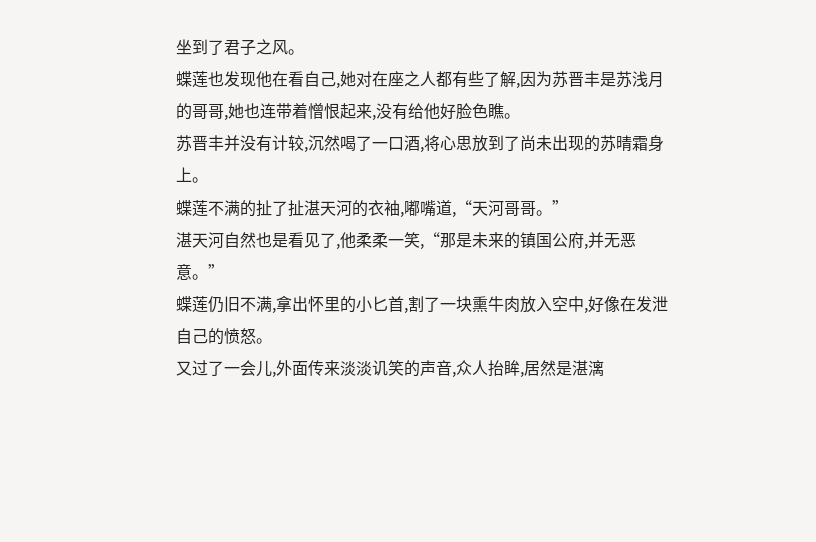坐到了君子之风。
蝶莲也发现他在看自己,她对在座之人都有些了解,因为苏晋丰是苏浅月的哥哥,她也连带着憎恨起来,没有给他好脸色瞧。
苏晋丰并没有计较,沉然喝了一口酒,将心思放到了尚未出现的苏晴霜身上。
蝶莲不满的扯了扯湛天河的衣袖,嘟嘴道,“天河哥哥。”
湛天河自然也是看见了,他柔柔一笑,“那是未来的镇国公府,并无恶意。”
蝶莲仍旧不满,拿出怀里的小匕首,割了一块熏牛肉放入空中,好像在发泄自己的愤怒。
又过了一会儿,外面传来淡淡讥笑的声音,众人抬眸,居然是湛漓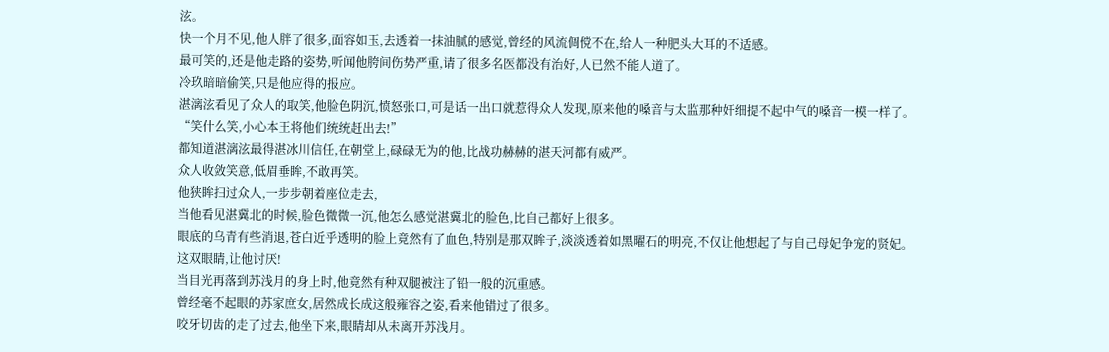泫。
快一个月不见,他人胖了很多,面容如玉,去透着一抹油腻的感觉,曾经的风流倜傥不在,给人一种肥头大耳的不适感。
最可笑的,还是他走路的姿势,听闻他胯间伤势严重,请了很多名医都没有治好,人已然不能人道了。
冷玖暗暗偷笑,只是他应得的报应。
湛漓泫看见了众人的取笑,他脸色阴沉,愤怒张口,可是话一出口就惹得众人发现,原来他的嗓音与太监那种奸细提不起中气的嗓音一模一样了。
“笑什么笑,小心本王将他们统统赶出去!”
都知道湛漓泫最得湛冰川信任,在朝堂上,碌碌无为的他,比战功赫赫的湛天河都有威严。
众人收敛笑意,低眉垂眸,不敢再笑。
他狭眸扫过众人,一步步朝着座位走去,
当他看见湛冀北的时候,脸色微微一沉,他怎么感觉湛冀北的脸色,比自己都好上很多。
眼底的乌青有些消退,苍白近乎透明的脸上竟然有了血色,特别是那双眸子,淡淡透着如黑曜石的明亮,不仅让他想起了与自己母妃争宠的贤妃。
这双眼睛,让他讨厌!
当目光再落到苏浅月的身上时,他竟然有种双腿被注了铅一般的沉重感。
曾经毫不起眼的苏家庶女,居然成长成这般雍容之姿,看来他错过了很多。
咬牙切齿的走了过去,他坐下来,眼睛却从未离开苏浅月。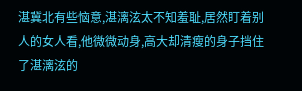湛冀北有些恼意,湛漓泫太不知羞耻,居然盯着别人的女人看,他微微动身,高大却清瘦的身子挡住了湛漓泫的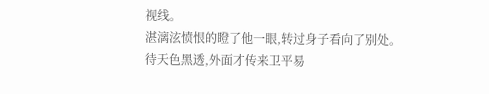视线。
湛漓泫愤恨的瞪了他一眼,转过身子看向了别处。
待天色黑透,外面才传来卫平易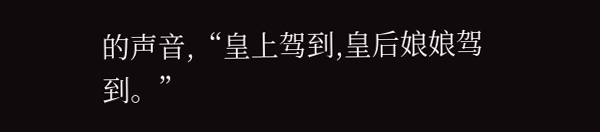的声音,“皇上驾到,皇后娘娘驾到。”